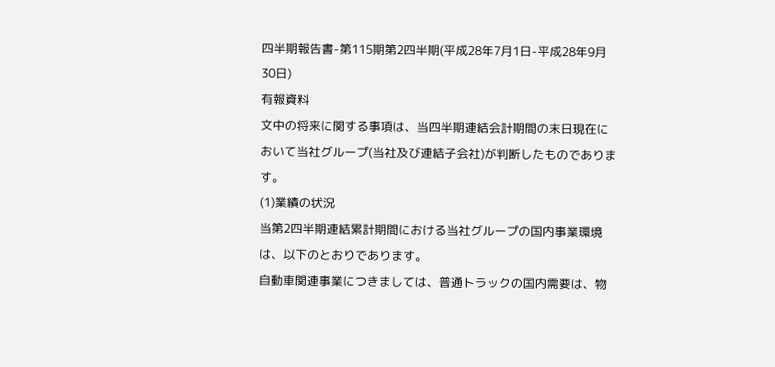四半期報告書-第115期第2四半期(平成28年7月1日-平成28年9月30日)
有報資料
文中の将来に関する事項は、当四半期連結会計期間の末日現在において当社グループ(当社及び連結子会社)が判断したものであります。
(1)業績の状況
当第2四半期連結累計期間における当社グループの国内事業環境は、以下のとおりであります。
自動車関連事業につきましては、普通トラックの国内需要は、物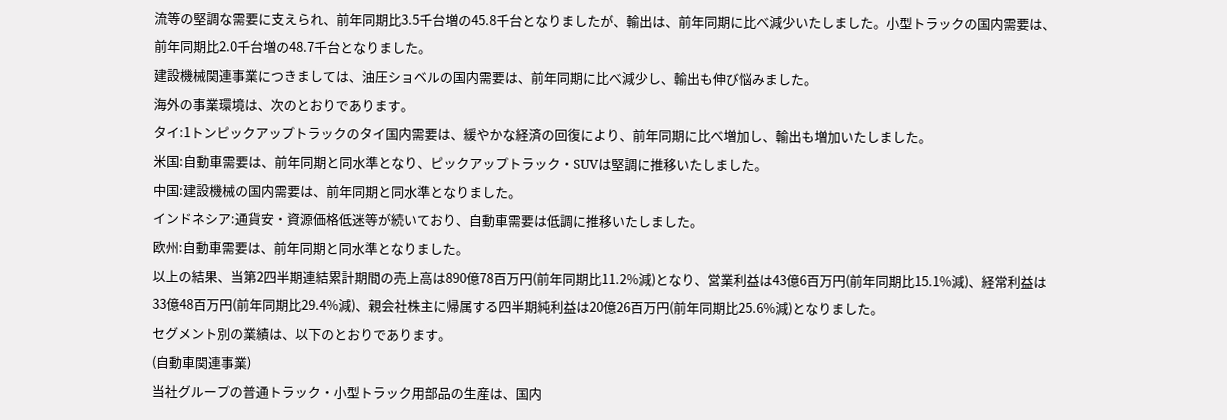流等の堅調な需要に支えられ、前年同期比3.5千台増の45.8千台となりましたが、輸出は、前年同期に比べ減少いたしました。小型トラックの国内需要は、前年同期比2.0千台増の48.7千台となりました。
建設機械関連事業につきましては、油圧ショベルの国内需要は、前年同期に比べ減少し、輸出も伸び悩みました。
海外の事業環境は、次のとおりであります。
タイ:1トンピックアップトラックのタイ国内需要は、緩やかな経済の回復により、前年同期に比べ増加し、輸出も増加いたしました。
米国:自動車需要は、前年同期と同水準となり、ピックアップトラック・SUVは堅調に推移いたしました。
中国:建設機械の国内需要は、前年同期と同水準となりました。
インドネシア:通貨安・資源価格低迷等が続いており、自動車需要は低調に推移いたしました。
欧州:自動車需要は、前年同期と同水準となりました。
以上の結果、当第2四半期連結累計期間の売上高は890億78百万円(前年同期比11.2%減)となり、営業利益は43億6百万円(前年同期比15.1%減)、経常利益は33億48百万円(前年同期比29.4%減)、親会社株主に帰属する四半期純利益は20億26百万円(前年同期比25.6%減)となりました。
セグメント別の業績は、以下のとおりであります。
(自動車関連事業)
当社グループの普通トラック・小型トラック用部品の生産は、国内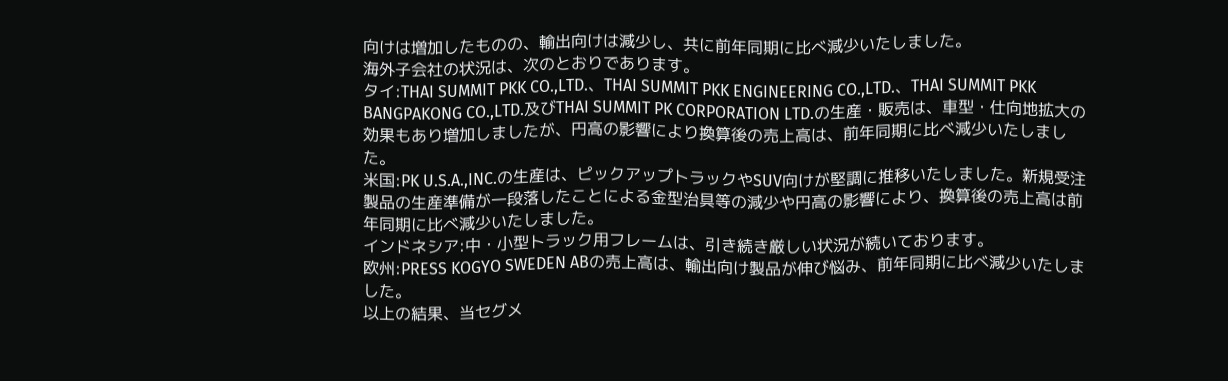向けは増加したものの、輸出向けは減少し、共に前年同期に比べ減少いたしました。
海外子会社の状況は、次のとおりであります。
タイ:THAI SUMMIT PKK CO.,LTD.、THAI SUMMIT PKK ENGINEERING CO.,LTD.、THAI SUMMIT PKK BANGPAKONG CO.,LTD.及びTHAI SUMMIT PK CORPORATION LTD.の生産・販売は、車型・仕向地拡大の効果もあり増加しましたが、円高の影響により換算後の売上高は、前年同期に比べ減少いたしました。
米国:PK U.S.A.,INC.の生産は、ピックアップトラックやSUV向けが堅調に推移いたしました。新規受注製品の生産準備が一段落したことによる金型治具等の減少や円高の影響により、換算後の売上高は前年同期に比べ減少いたしました。
インドネシア:中・小型トラック用フレームは、引き続き厳しい状況が続いております。
欧州:PRESS KOGYO SWEDEN ABの売上高は、輸出向け製品が伸び悩み、前年同期に比べ減少いたしました。
以上の結果、当セグメ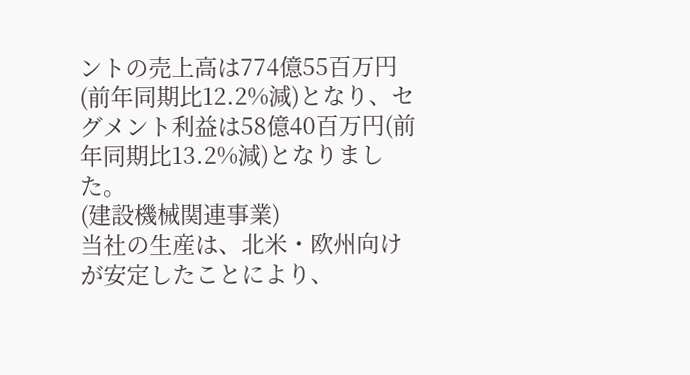ントの売上高は774億55百万円(前年同期比12.2%減)となり、セグメント利益は58億40百万円(前年同期比13.2%減)となりました。
(建設機械関連事業)
当社の生産は、北米・欧州向けが安定したことにより、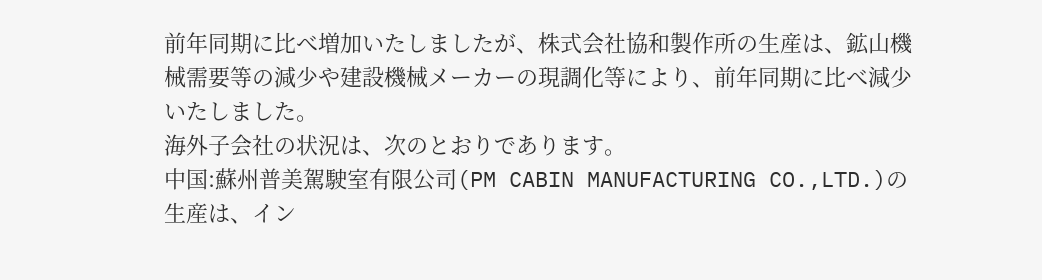前年同期に比べ増加いたしましたが、株式会社協和製作所の生産は、鉱山機械需要等の減少や建設機械メーカーの現調化等により、前年同期に比べ減少いたしました。
海外子会社の状況は、次のとおりであります。
中国:蘇州普美駕駛室有限公司(PM CABIN MANUFACTURING CO.,LTD.)の生産は、イン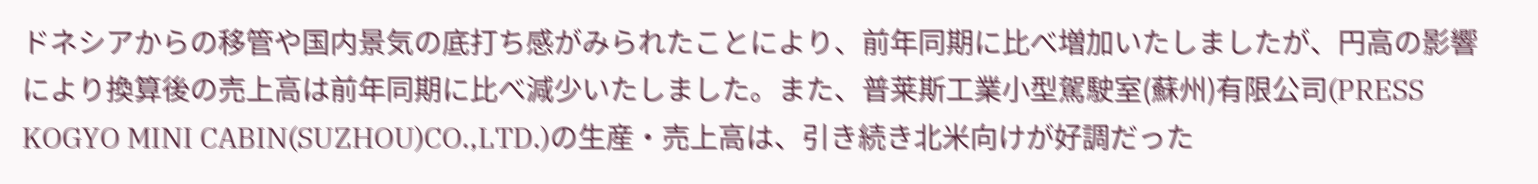ドネシアからの移管や国内景気の底打ち感がみられたことにより、前年同期に比べ増加いたしましたが、円高の影響により換算後の売上高は前年同期に比べ減少いたしました。また、普莱斯工業小型駕駛室(蘇州)有限公司(PRESS KOGYO MINI CABIN(SUZHOU)CO.,LTD.)の生産・売上高は、引き続き北米向けが好調だった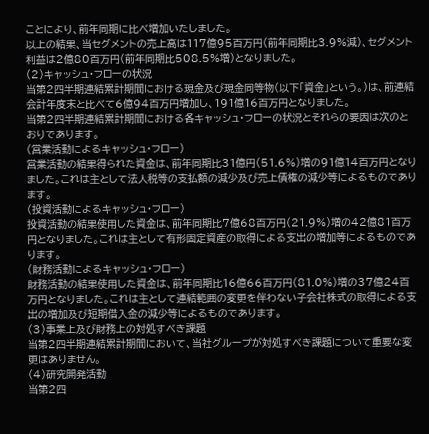ことにより、前年同期に比べ増加いたしました。
以上の結果、当セグメントの売上高は117億95百万円(前年同期比3.9%減)、セグメント利益は2億80百万円(前年同期比508.5%増)となりました。
(2)キャッシュ・フローの状況
当第2四半期連結累計期間における現金及び現金同等物(以下「資金」という。)は、前連結会計年度末と比べて6億94百万円増加し、191億16百万円となりました。
当第2四半期連結累計期間における各キャッシュ・フローの状況とそれらの要因は次のとおりであります。
(営業活動によるキャッシュ・フロー)
営業活動の結果得られた資金は、前年同期比31億円(51.6%)増の91億14百万円となりました。これは主として法人税等の支払額の減少及び売上債権の減少等によるものであります。
(投資活動によるキャッシュ・フロー)
投資活動の結果使用した資金は、前年同期比7億68百万円(21.9%)増の42億81百万円となりました。これは主として有形固定資産の取得による支出の増加等によるものであります。
(財務活動によるキャッシュ・フロー)
財務活動の結果使用した資金は、前年同期比16億66百万円(81.0%)増の37億24百万円となりました。これは主として連結範囲の変更を伴わない子会社株式の取得による支出の増加及び短期借入金の減少等によるものであります。
(3)事業上及び財務上の対処すべき課題
当第2四半期連結累計期間において、当社グループが対処すべき課題について重要な変更はありません。
(4)研究開発活動
当第2四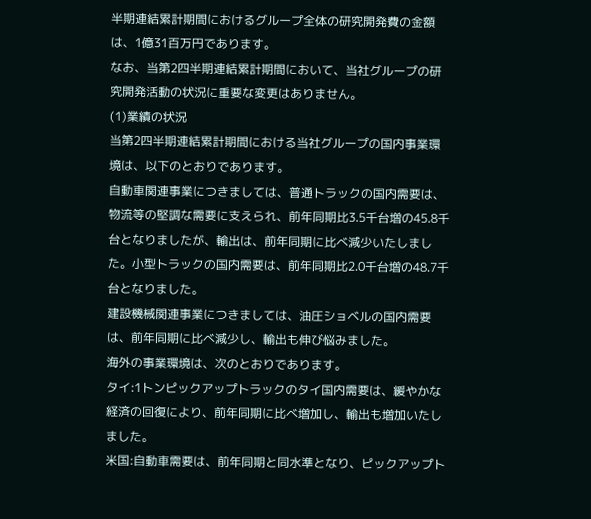半期連結累計期間におけるグループ全体の研究開発費の金額は、1億31百万円であります。
なお、当第2四半期連結累計期間において、当社グループの研究開発活動の状況に重要な変更はありません。
(1)業績の状況
当第2四半期連結累計期間における当社グループの国内事業環境は、以下のとおりであります。
自動車関連事業につきましては、普通トラックの国内需要は、物流等の堅調な需要に支えられ、前年同期比3.5千台増の45.8千台となりましたが、輸出は、前年同期に比べ減少いたしました。小型トラックの国内需要は、前年同期比2.0千台増の48.7千台となりました。
建設機械関連事業につきましては、油圧ショベルの国内需要は、前年同期に比べ減少し、輸出も伸び悩みました。
海外の事業環境は、次のとおりであります。
タイ:1トンピックアップトラックのタイ国内需要は、緩やかな経済の回復により、前年同期に比べ増加し、輸出も増加いたしました。
米国:自動車需要は、前年同期と同水準となり、ピックアップト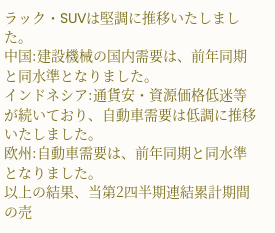ラック・SUVは堅調に推移いたしました。
中国:建設機械の国内需要は、前年同期と同水準となりました。
インドネシア:通貨安・資源価格低迷等が続いており、自動車需要は低調に推移いたしました。
欧州:自動車需要は、前年同期と同水準となりました。
以上の結果、当第2四半期連結累計期間の売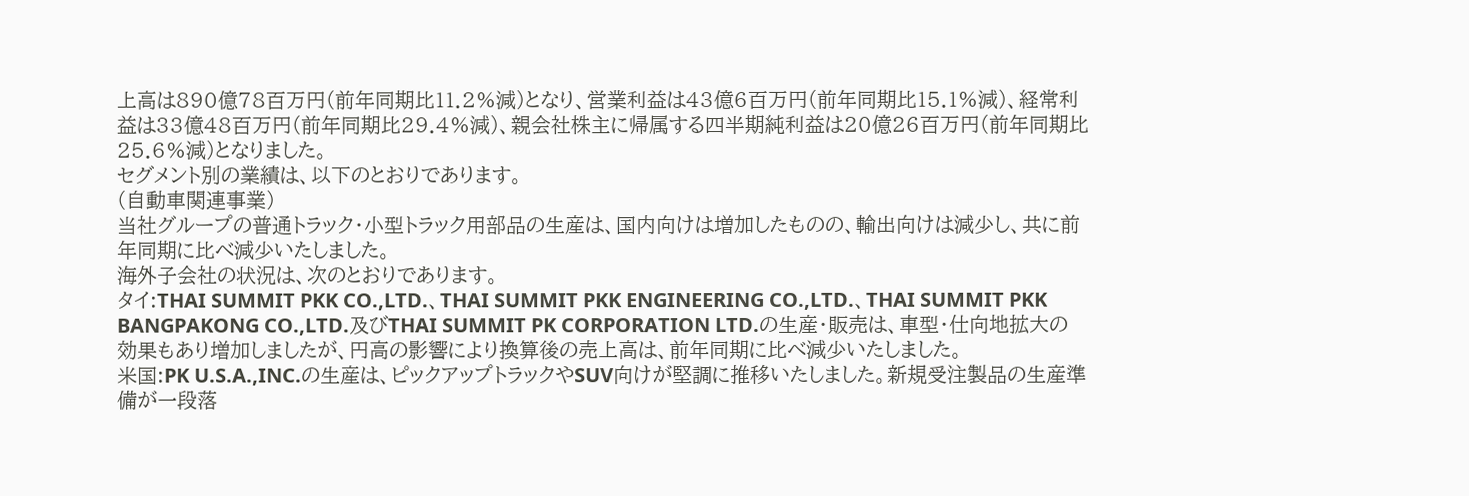上高は890億78百万円(前年同期比11.2%減)となり、営業利益は43億6百万円(前年同期比15.1%減)、経常利益は33億48百万円(前年同期比29.4%減)、親会社株主に帰属する四半期純利益は20億26百万円(前年同期比25.6%減)となりました。
セグメント別の業績は、以下のとおりであります。
(自動車関連事業)
当社グループの普通トラック・小型トラック用部品の生産は、国内向けは増加したものの、輸出向けは減少し、共に前年同期に比べ減少いたしました。
海外子会社の状況は、次のとおりであります。
タイ:THAI SUMMIT PKK CO.,LTD.、THAI SUMMIT PKK ENGINEERING CO.,LTD.、THAI SUMMIT PKK BANGPAKONG CO.,LTD.及びTHAI SUMMIT PK CORPORATION LTD.の生産・販売は、車型・仕向地拡大の効果もあり増加しましたが、円高の影響により換算後の売上高は、前年同期に比べ減少いたしました。
米国:PK U.S.A.,INC.の生産は、ピックアップトラックやSUV向けが堅調に推移いたしました。新規受注製品の生産準備が一段落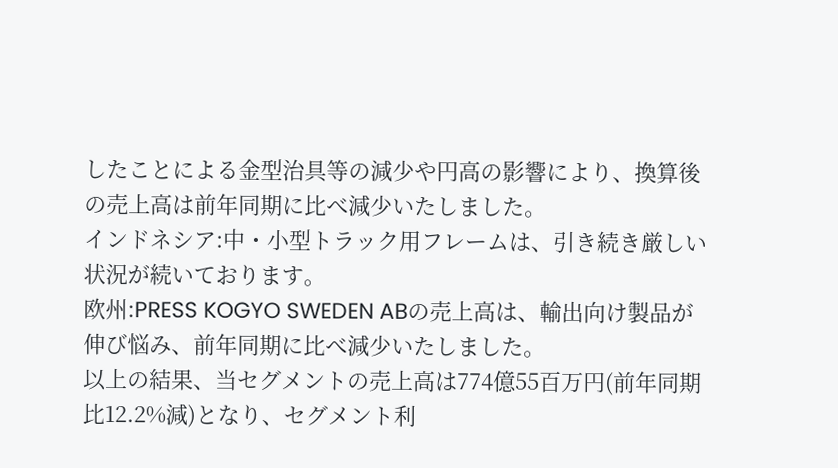したことによる金型治具等の減少や円高の影響により、換算後の売上高は前年同期に比べ減少いたしました。
インドネシア:中・小型トラック用フレームは、引き続き厳しい状況が続いております。
欧州:PRESS KOGYO SWEDEN ABの売上高は、輸出向け製品が伸び悩み、前年同期に比べ減少いたしました。
以上の結果、当セグメントの売上高は774億55百万円(前年同期比12.2%減)となり、セグメント利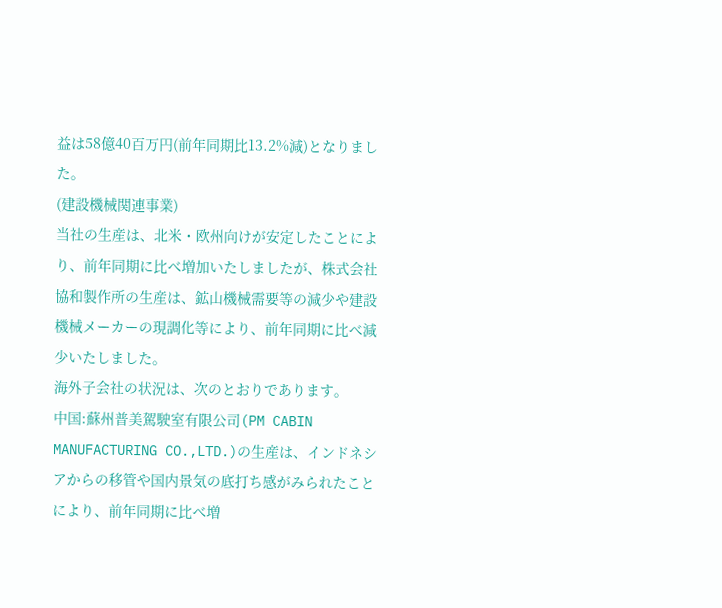益は58億40百万円(前年同期比13.2%減)となりました。
(建設機械関連事業)
当社の生産は、北米・欧州向けが安定したことにより、前年同期に比べ増加いたしましたが、株式会社協和製作所の生産は、鉱山機械需要等の減少や建設機械メーカーの現調化等により、前年同期に比べ減少いたしました。
海外子会社の状況は、次のとおりであります。
中国:蘇州普美駕駛室有限公司(PM CABIN MANUFACTURING CO.,LTD.)の生産は、インドネシアからの移管や国内景気の底打ち感がみられたことにより、前年同期に比べ増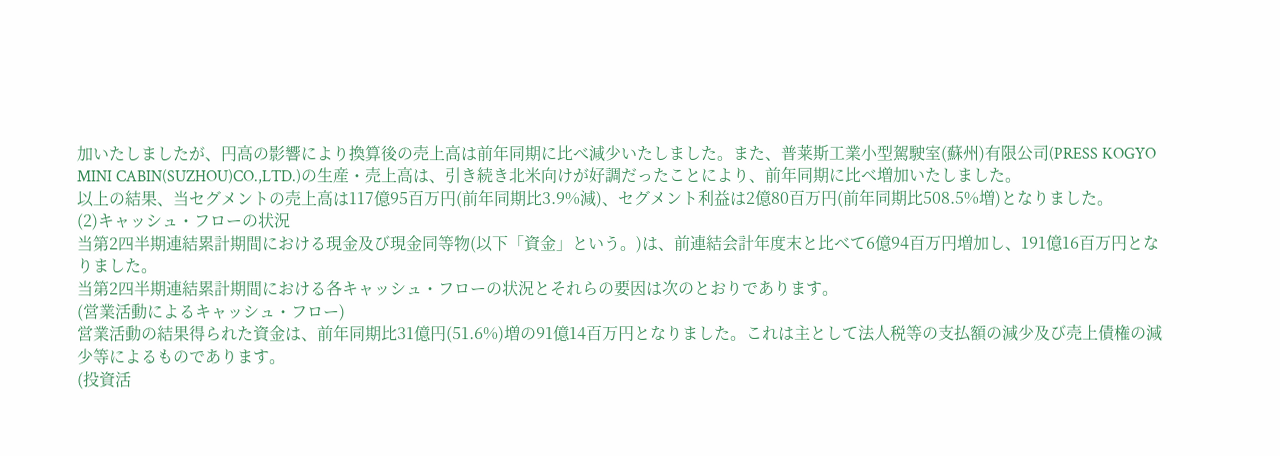加いたしましたが、円高の影響により換算後の売上高は前年同期に比べ減少いたしました。また、普莱斯工業小型駕駛室(蘇州)有限公司(PRESS KOGYO MINI CABIN(SUZHOU)CO.,LTD.)の生産・売上高は、引き続き北米向けが好調だったことにより、前年同期に比べ増加いたしました。
以上の結果、当セグメントの売上高は117億95百万円(前年同期比3.9%減)、セグメント利益は2億80百万円(前年同期比508.5%増)となりました。
(2)キャッシュ・フローの状況
当第2四半期連結累計期間における現金及び現金同等物(以下「資金」という。)は、前連結会計年度末と比べて6億94百万円増加し、191億16百万円となりました。
当第2四半期連結累計期間における各キャッシュ・フローの状況とそれらの要因は次のとおりであります。
(営業活動によるキャッシュ・フロー)
営業活動の結果得られた資金は、前年同期比31億円(51.6%)増の91億14百万円となりました。これは主として法人税等の支払額の減少及び売上債権の減少等によるものであります。
(投資活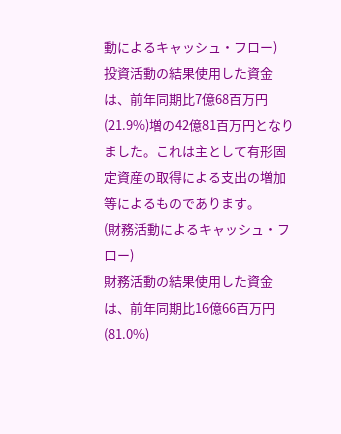動によるキャッシュ・フロー)
投資活動の結果使用した資金は、前年同期比7億68百万円(21.9%)増の42億81百万円となりました。これは主として有形固定資産の取得による支出の増加等によるものであります。
(財務活動によるキャッシュ・フロー)
財務活動の結果使用した資金は、前年同期比16億66百万円(81.0%)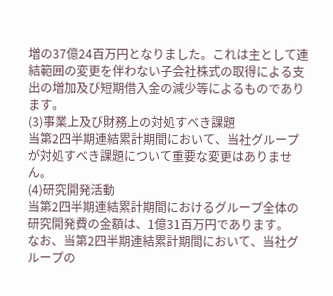増の37億24百万円となりました。これは主として連結範囲の変更を伴わない子会社株式の取得による支出の増加及び短期借入金の減少等によるものであります。
(3)事業上及び財務上の対処すべき課題
当第2四半期連結累計期間において、当社グループが対処すべき課題について重要な変更はありません。
(4)研究開発活動
当第2四半期連結累計期間におけるグループ全体の研究開発費の金額は、1億31百万円であります。
なお、当第2四半期連結累計期間において、当社グループの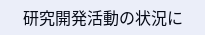研究開発活動の状況に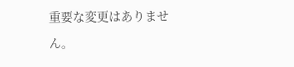重要な変更はありません。